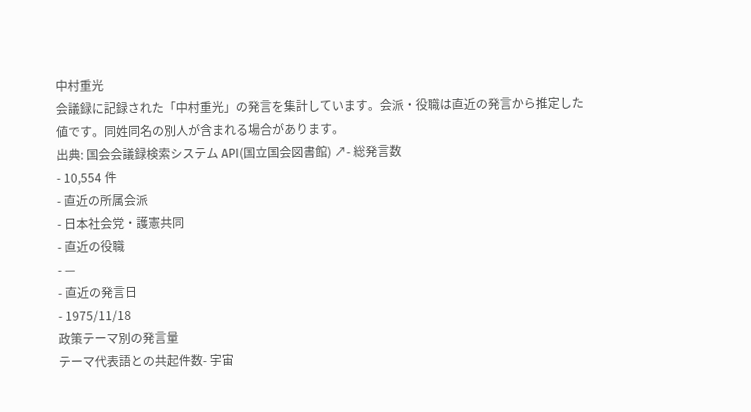中村重光
会議録に記録された「中村重光」の発言を集計しています。会派・役職は直近の発言から推定した値です。同姓同名の別人が含まれる場合があります。
出典: 国会会議録検索システム API(国立国会図書館) ↗- 総発言数
- 10,554 件
- 直近の所属会派
- 日本社会党・護憲共同
- 直近の役職
- —
- 直近の発言日
- 1975/11/18
政策テーマ別の発言量
テーマ代表語との共起件数- 宇宙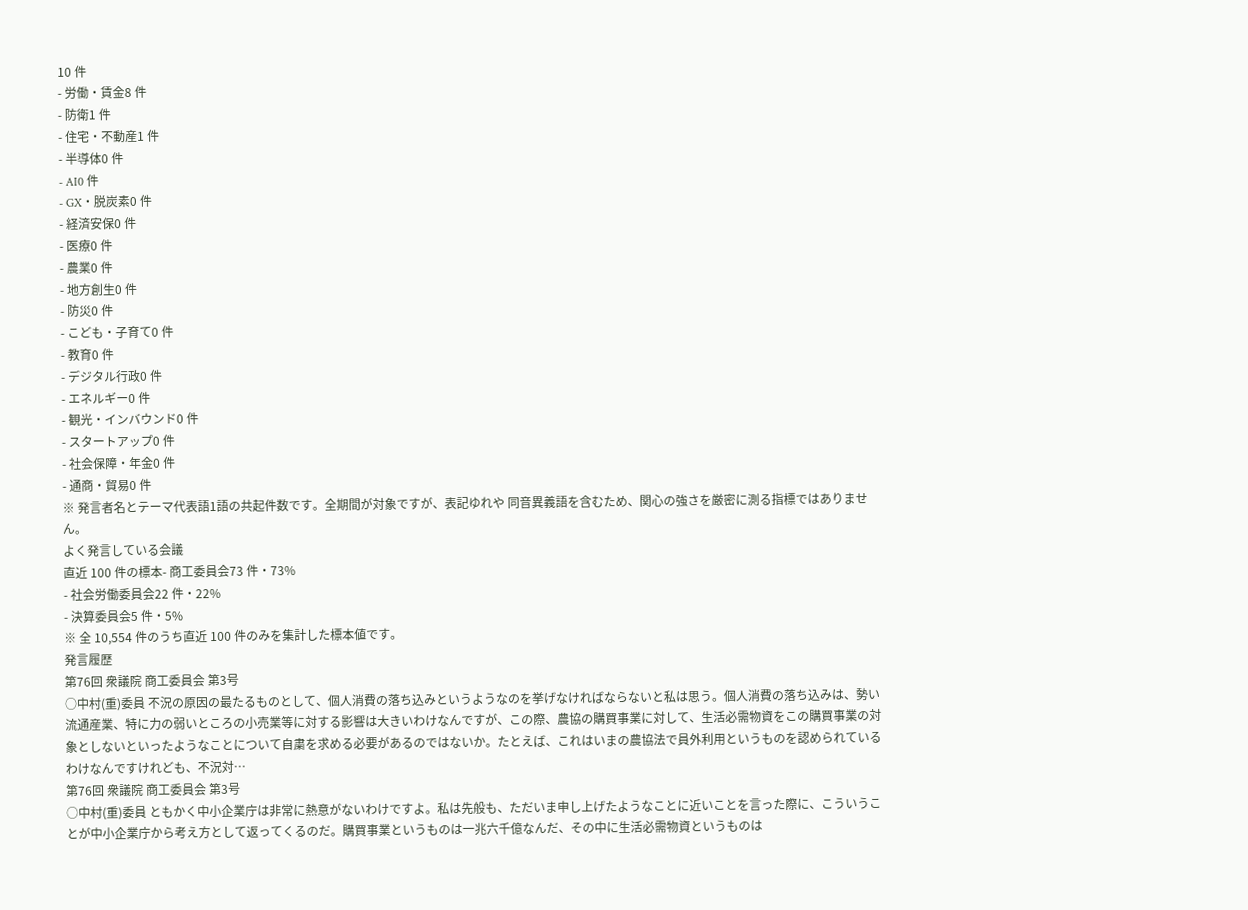10 件
- 労働・賃金8 件
- 防衛1 件
- 住宅・不動産1 件
- 半導体0 件
- AI0 件
- GX・脱炭素0 件
- 経済安保0 件
- 医療0 件
- 農業0 件
- 地方創生0 件
- 防災0 件
- こども・子育て0 件
- 教育0 件
- デジタル行政0 件
- エネルギー0 件
- 観光・インバウンド0 件
- スタートアップ0 件
- 社会保障・年金0 件
- 通商・貿易0 件
※ 発言者名とテーマ代表語1語の共起件数です。全期間が対象ですが、表記ゆれや 同音異義語を含むため、関心の強さを厳密に測る指標ではありません。
よく発言している会議
直近 100 件の標本- 商工委員会73 件・73%
- 社会労働委員会22 件・22%
- 決算委員会5 件・5%
※ 全 10,554 件のうち直近 100 件のみを集計した標本値です。
発言履歴
第76回 衆議院 商工委員会 第3号
○中村(重)委員 不況の原因の最たるものとして、個人消費の落ち込みというようなのを挙げなければならないと私は思う。個人消費の落ち込みは、勢い流通産業、特に力の弱いところの小売業等に対する影響は大きいわけなんですが、この際、農協の購買事業に対して、生活必需物資をこの購買事業の対象としないといったようなことについて自粛を求める必要があるのではないか。たとえば、これはいまの農協法で員外利用というものを認められているわけなんですけれども、不況対…
第76回 衆議院 商工委員会 第3号
○中村(重)委員 ともかく中小企業庁は非常に熱意がないわけですよ。私は先般も、ただいま申し上げたようなことに近いことを言った際に、こういうことが中小企業庁から考え方として返ってくるのだ。購買事業というものは一兆六千億なんだ、その中に生活必需物資というものは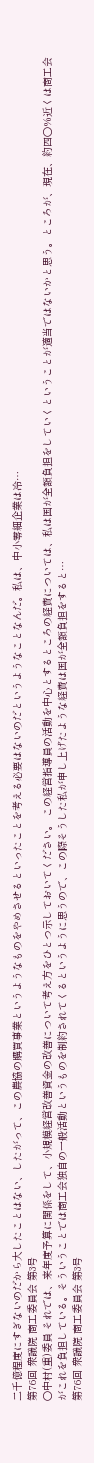二千億程度にすぎないのだから大したことはない、したがって、この農協の購買事業というようなものをやめさせるといったことを考える必要はないのだというようなことなんだ。私は、中小零細企業は冷…
第76回 衆議院 商工委員会 第3号
○中村(重)委員 それでは、来年度予算に関係をして、小規模経営改善資金の改善について考え方をひとつ示しておいてください。 この経営指導員の活動を中心とするところの経費については、私は国が全額負担をしていくということが適当ではないかと思う。ところが、現在、約四〇%近くは商工会がこれを負担している。そういうことでは商工会独自の一般活動というものを制約されてくるというように思うので、この際そうした私が申し上げたような経費は国が全額負担をすると…
第76回 衆議院 商工委員会 第3号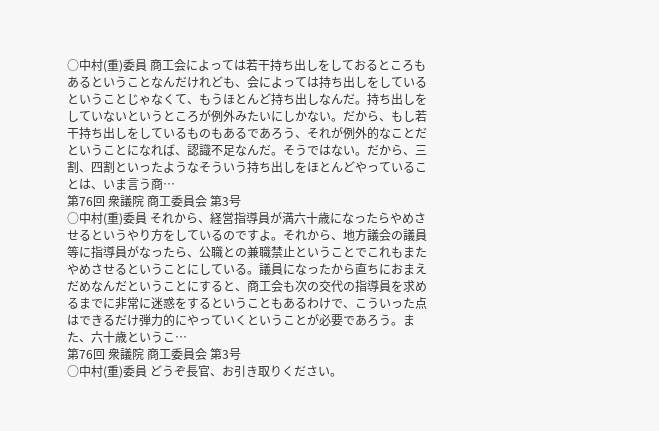○中村(重)委員 商工会によっては若干持ち出しをしておるところもあるということなんだけれども、会によっては持ち出しをしているということじゃなくて、もうほとんど持ち出しなんだ。持ち出しをしていないというところが例外みたいにしかない。だから、もし若干持ち出しをしているものもあるであろう、それが例外的なことだということになれば、認識不足なんだ。そうではない。だから、三割、四割といったようなそういう持ち出しをほとんどやっていることは、いま言う商…
第76回 衆議院 商工委員会 第3号
○中村(重)委員 それから、経営指導員が満六十歳になったらやめさせるというやり方をしているのですよ。それから、地方議会の議員等に指導員がなったら、公職との兼職禁止ということでこれもまたやめさせるということにしている。議員になったから直ちにおまえだめなんだということにすると、商工会も次の交代の指導員を求めるまでに非常に迷惑をするということもあるわけで、こういった点はできるだけ弾力的にやっていくということが必要であろう。また、六十歳というこ…
第76回 衆議院 商工委員会 第3号
○中村(重)委員 どうぞ長官、お引き取りください。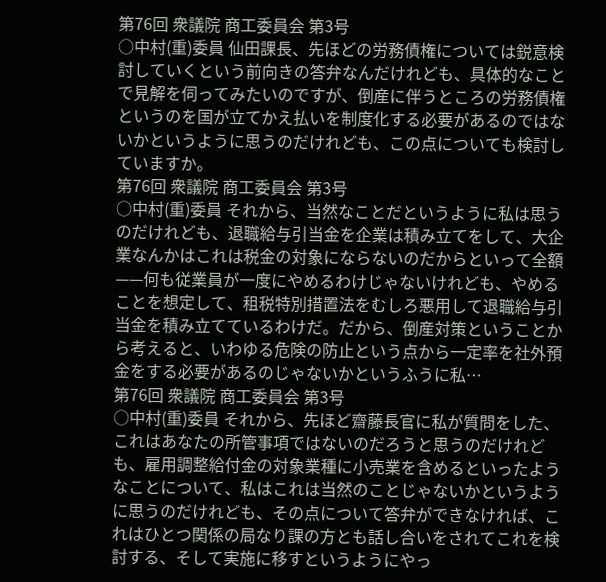第76回 衆議院 商工委員会 第3号
○中村(重)委員 仙田課長、先ほどの労務債権については鋭意検討していくという前向きの答弁なんだけれども、具体的なことで見解を伺ってみたいのですが、倒産に伴うところの労務債権というのを国が立てかえ払いを制度化する必要があるのではないかというように思うのだけれども、この点についても検討していますか。
第76回 衆議院 商工委員会 第3号
○中村(重)委員 それから、当然なことだというように私は思うのだけれども、退職給与引当金を企業は積み立てをして、大企業なんかはこれは税金の対象にならないのだからといって全額——何も従業員が一度にやめるわけじゃないけれども、やめることを想定して、租税特別措置法をむしろ悪用して退職給与引当金を積み立てているわけだ。だから、倒産対策ということから考えると、いわゆる危険の防止という点から一定率を社外預金をする必要があるのじゃないかというふうに私…
第76回 衆議院 商工委員会 第3号
○中村(重)委員 それから、先ほど齋藤長官に私が質問をした、これはあなたの所管事項ではないのだろうと思うのだけれども、雇用調整給付金の対象業種に小売業を含めるといったようなことについて、私はこれは当然のことじゃないかというように思うのだけれども、その点について答弁ができなければ、これはひとつ関係の局なり課の方とも話し合いをされてこれを検討する、そして実施に移すというようにやっ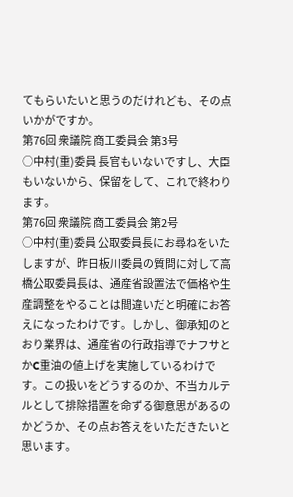てもらいたいと思うのだけれども、その点いかがですか。
第76回 衆議院 商工委員会 第3号
○中村(重)委員 長官もいないですし、大臣もいないから、保留をして、これで終わります。
第76回 衆議院 商工委員会 第2号
○中村(重)委員 公取委員長にお尋ねをいたしますが、昨日板川委員の質問に対して高橋公取委員長は、通産省設置法で価格や生産調整をやることは間違いだと明確にお答えになったわけです。しかし、御承知のとおり業界は、通産省の行政指導でナフサとかC重油の値上げを実施しているわけです。この扱いをどうするのか、不当カルテルとして排除措置を命ずる御意思があるのかどうか、その点お答えをいただきたいと思います。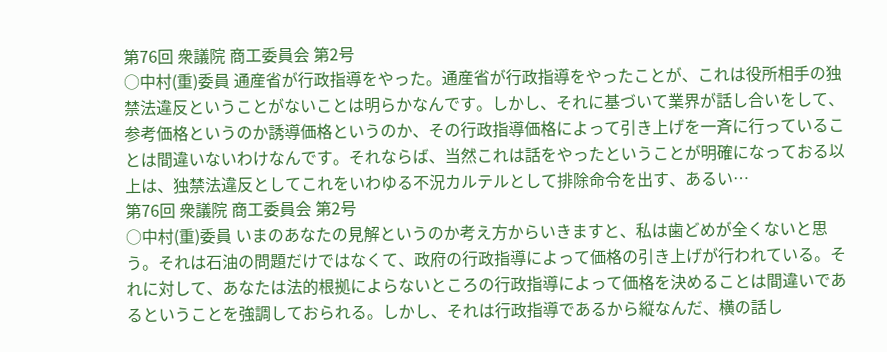第76回 衆議院 商工委員会 第2号
○中村(重)委員 通産省が行政指導をやった。通産省が行政指導をやったことが、これは役所相手の独禁法違反ということがないことは明らかなんです。しかし、それに基づいて業界が話し合いをして、参考価格というのか誘導価格というのか、その行政指導価格によって引き上げを一斉に行っていることは間違いないわけなんです。それならば、当然これは話をやったということが明確になっておる以上は、独禁法違反としてこれをいわゆる不況カルテルとして排除命令を出す、あるい…
第76回 衆議院 商工委員会 第2号
○中村(重)委員 いまのあなたの見解というのか考え方からいきますと、私は歯どめが全くないと思う。それは石油の問題だけではなくて、政府の行政指導によって価格の引き上げが行われている。それに対して、あなたは法的根拠によらないところの行政指導によって価格を決めることは間違いであるということを強調しておられる。しかし、それは行政指導であるから縦なんだ、横の話し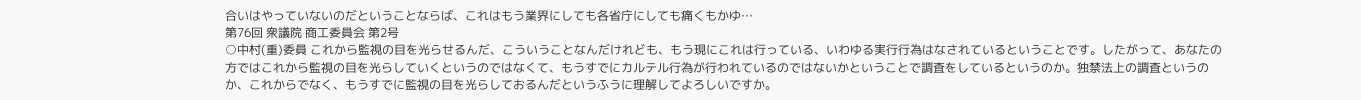合いはやっていないのだということならば、これはもう業界にしても各省庁にしても痛くもかゆ…
第76回 衆議院 商工委員会 第2号
○中村(重)委員 これから監視の目を光らせるんだ、こういうことなんだけれども、もう現にこれは行っている、いわゆる実行行為はなされているということです。したがって、あなたの方ではこれから監視の目を光らしていくというのではなくて、もうすでにカルテル行為が行われているのではないかということで調査をしているというのか。独禁法上の調査というのか、これからでなく、もうすでに監視の目を光らしておるんだというふうに理解してよろしいですか。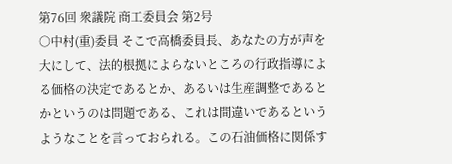第76回 衆議院 商工委員会 第2号
○中村(重)委員 そこで高橋委員長、あなたの方が声を大にして、法的根拠によらないところの行政指導による価格の決定であるとか、あるいは生産調整であるとかというのは問題である、これは間違いであるというようなことを言っておられる。この石油価格に関係す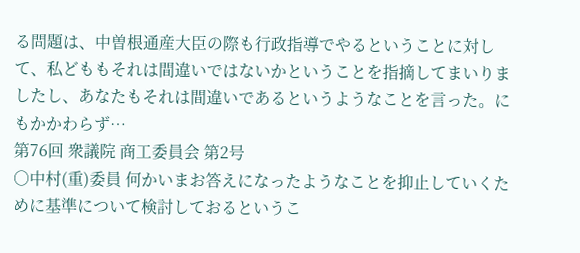る問題は、中曽根通産大臣の際も行政指導でやるということに対して、私どももそれは間違いではないかということを指摘してまいりましたし、あなたもそれは間違いであるというようなことを言った。にもかかわらず…
第76回 衆議院 商工委員会 第2号
○中村(重)委員 何かいまお答えになったようなことを抑止していくために基準について検討しておるというこ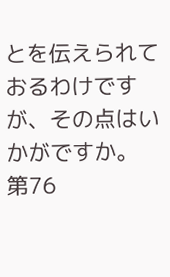とを伝えられておるわけですが、その点はいかがですか。
第76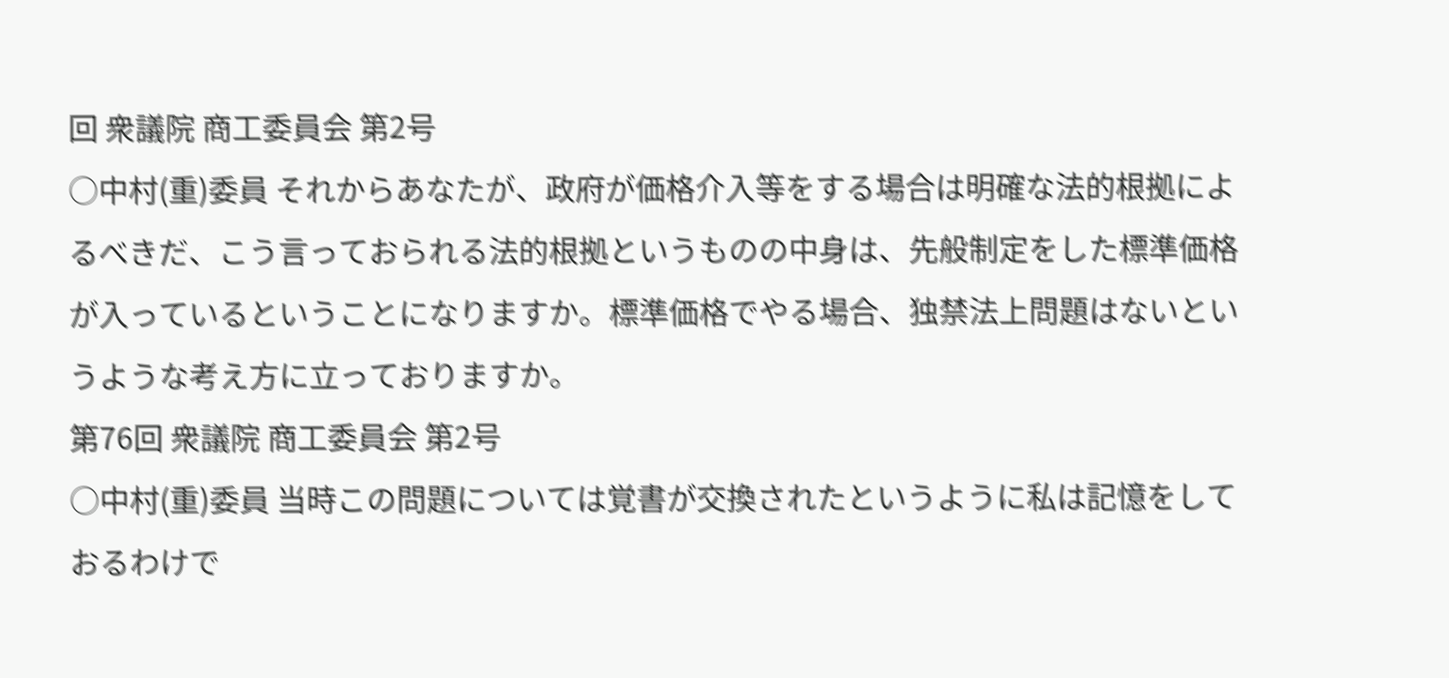回 衆議院 商工委員会 第2号
○中村(重)委員 それからあなたが、政府が価格介入等をする場合は明確な法的根拠によるべきだ、こう言っておられる法的根拠というものの中身は、先般制定をした標準価格が入っているということになりますか。標準価格でやる場合、独禁法上問題はないというような考え方に立っておりますか。
第76回 衆議院 商工委員会 第2号
○中村(重)委員 当時この問題については覚書が交換されたというように私は記憶をしておるわけで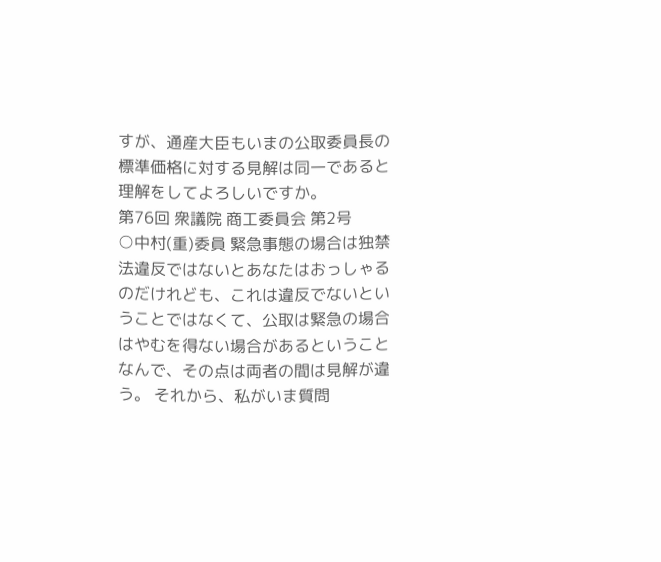すが、通産大臣もいまの公取委員長の標準価格に対する見解は同一であると理解をしてよろしいですか。
第76回 衆議院 商工委員会 第2号
○中村(重)委員 緊急事態の場合は独禁法違反ではないとあなたはおっしゃるのだけれども、これは違反でないということではなくて、公取は緊急の場合はやむを得ない場合があるということなんで、その点は両者の間は見解が違う。 それから、私がいま質問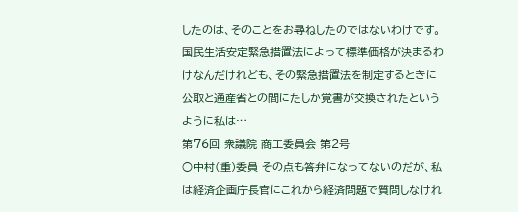したのは、そのことをお尋ねしたのではないわけです。国民生活安定緊急措置法によって標準価格が決まるわけなんだけれども、その緊急措置法を制定するときに公取と通産省との間にたしか覚書が交換されたというように私は…
第76回 衆議院 商工委員会 第2号
○中村(重)委員 その点も答弁になってないのだが、私は経済企画庁長官にこれから経済問題で質問しなけれ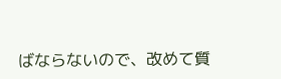ばならないので、改めて質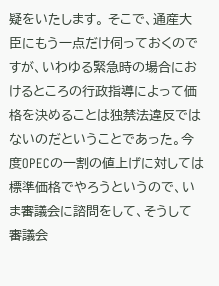疑をいたします。 そこで、通産大臣にもう一点だけ伺っておくのですが、いわゆる緊急時の場合におけるところの行政指導によって価格を決めることは独禁法違反ではないのだということであった。今度OPECの一割の値上げに対しては標準価格でやろうというので、いま審議会に諮問をして、そうして審議会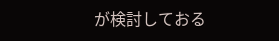が検討しておる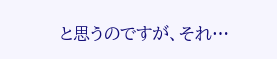と思うのですが、それ…